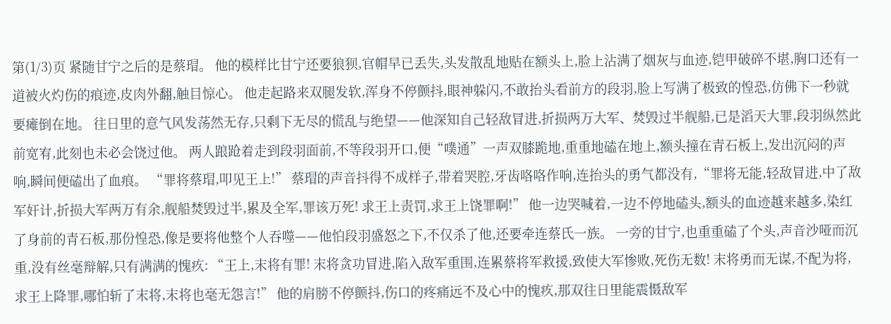第(1/3)页 紧随甘宁之后的是蔡瑁。 他的模样比甘宁还要狼狈,官帽早已丢失,头发散乱地贴在额头上,脸上沾满了烟灰与血迹,铠甲破碎不堪,胸口还有一道被火灼伤的痕迹,皮肉外翻,触目惊心。 他走起路来双腿发软,浑身不停颤抖,眼神躲闪,不敢抬头看前方的段羽,脸上写满了极致的惶恐,仿佛下一秒就要瘫倒在地。 往日里的意气风发荡然无存,只剩下无尽的慌乱与绝望——他深知自己轻敌冒进,折损两万大军、焚毁过半舰船,已是滔天大罪,段羽纵然此前宽宥,此刻也未必会饶过他。 两人踉跄着走到段羽面前,不等段羽开口,便“噗通”一声双膝跪地,重重地磕在地上,额头撞在青石板上,发出沉闷的声响,瞬间便磕出了血痕。 “罪将蔡瑁,叩见王上!” 蔡瑁的声音抖得不成样子,带着哭腔,牙齿咯咯作响,连抬头的勇气都没有,“罪将无能,轻敌冒进,中了敌军奸计,折损大军两万有余,舰船焚毁过半,累及全军,罪该万死! 求王上责罚,求王上饶罪啊!” 他一边哭喊着,一边不停地磕头,额头的血迹越来越多,染红了身前的青石板,那份惶恐,像是要将他整个人吞噬——他怕段羽盛怒之下,不仅杀了他,还要牵连蔡氏一族。 一旁的甘宁,也重重磕了个头,声音沙哑而沉重,没有丝毫辩解,只有满满的愧疚: “王上,末将有罪! 末将贪功冒进,陷入敌军重围,连累蔡将军救援,致使大军惨败,死伤无数! 末将勇而无谋,不配为将,求王上降罪,哪怕斩了末将,末将也毫无怨言!” 他的肩膀不停颤抖,伤口的疼痛远不及心中的愧疚,那双往日里能震慑敌军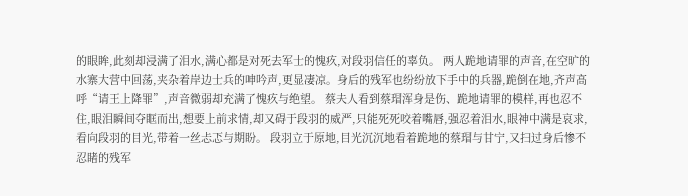的眼眸,此刻却浸满了泪水,满心都是对死去军士的愧疚,对段羽信任的辜负。 两人跪地请罪的声音,在空旷的水寨大营中回荡,夹杂着岸边士兵的呻吟声,更显凄凉。身后的残军也纷纷放下手中的兵器,跪倒在地,齐声高呼“请王上降罪”,声音微弱却充满了愧疚与绝望。 蔡夫人看到蔡瑁浑身是伤、跪地请罪的模样,再也忍不住,眼泪瞬间夺眶而出,想要上前求情,却又碍于段羽的威严,只能死死咬着嘴唇,强忍着泪水,眼神中满是哀求,看向段羽的目光,带着一丝忐忑与期盼。 段羽立于原地,目光沉沉地看着跪地的蔡瑁与甘宁,又扫过身后惨不忍睹的残军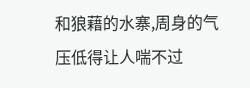和狼藉的水寨,周身的气压低得让人喘不过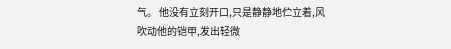气。 他没有立刻开口,只是静静地伫立着,风吹动他的铠甲,发出轻微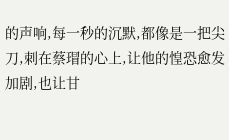的声响,每一秒的沉默,都像是一把尖刀,刺在蔡瑁的心上,让他的惶恐愈发加剧,也让甘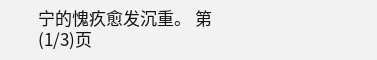宁的愧疚愈发沉重。 第(1/3)页